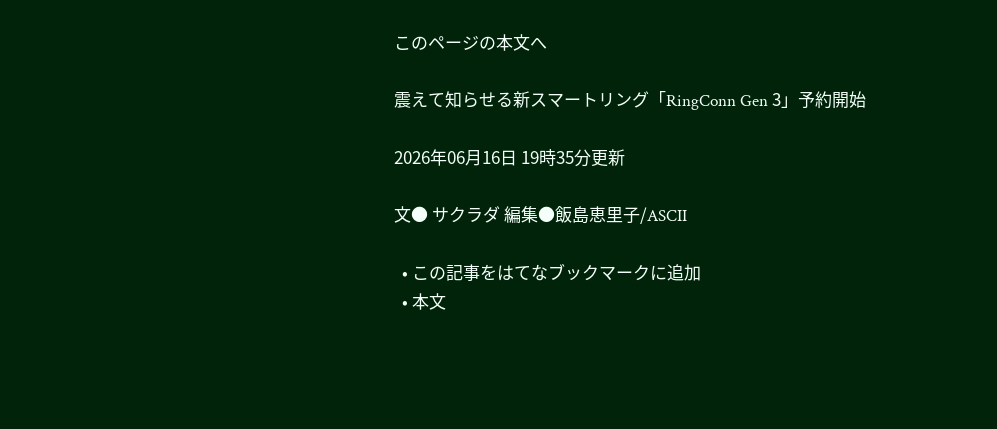このページの本文へ

震えて知らせる新スマートリング「RingConn Gen 3」予約開始

2026年06月16日 19時35分更新

文● サクラダ 編集●飯島恵里子/ASCII

  • この記事をはてなブックマークに追加
  • 本文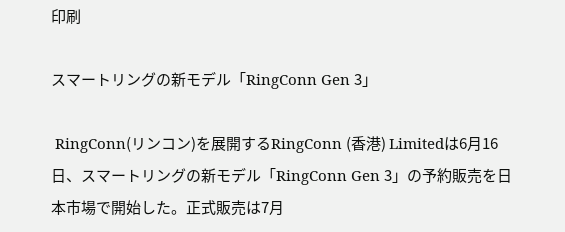印刷

スマートリングの新モデル「RingConn Gen 3」

 RingConn(リンコン)を展開するRingConn (香港) Limitedは6月16日、スマートリングの新モデル「RingConn Gen 3」の予約販売を日本市場で開始した。正式販売は7月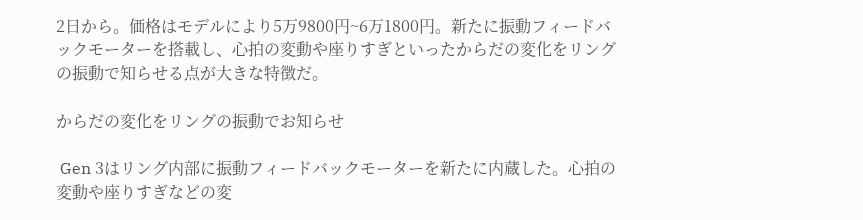2日から。価格はモデルにより5万9800円~6万1800円。新たに振動フィードバックモーターを搭載し、心拍の変動や座りすぎといったからだの変化をリングの振動で知らせる点が大きな特徴だ。

からだの変化をリングの振動でお知らせ

 Gen 3はリング内部に振動フィードバックモーターを新たに内蔵した。心拍の変動や座りすぎなどの変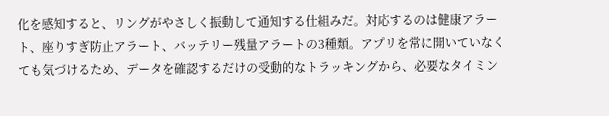化を感知すると、リングがやさしく振動して通知する仕組みだ。対応するのは健康アラート、座りすぎ防止アラート、バッテリー残量アラートの3種類。アプリを常に開いていなくても気づけるため、データを確認するだけの受動的なトラッキングから、必要なタイミン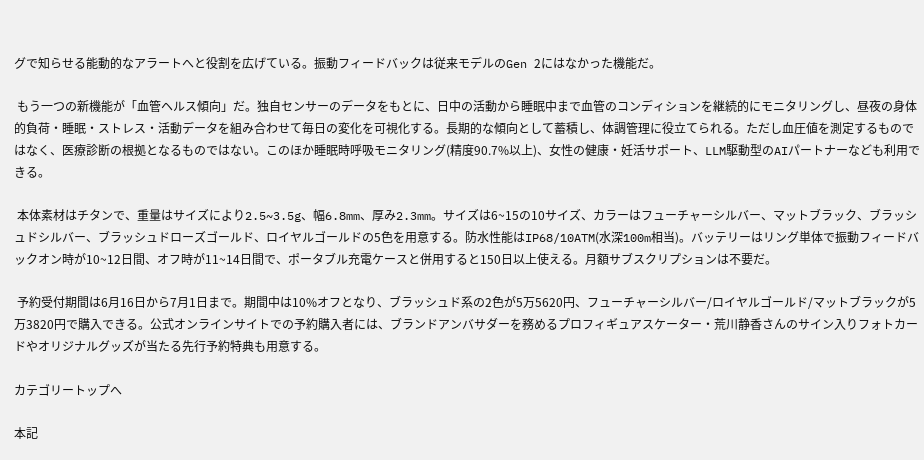グで知らせる能動的なアラートへと役割を広げている。振動フィードバックは従来モデルのGen 2にはなかった機能だ。

 もう一つの新機能が「血管ヘルス傾向」だ。独自センサーのデータをもとに、日中の活動から睡眠中まで血管のコンディションを継続的にモニタリングし、昼夜の身体的負荷・睡眠・ストレス・活動データを組み合わせて毎日の変化を可視化する。長期的な傾向として蓄積し、体調管理に役立てられる。ただし血圧値を測定するものではなく、医療診断の根拠となるものではない。このほか睡眠時呼吸モニタリング(精度90.7%以上)、女性の健康・妊活サポート、LLM駆動型のAIパートナーなども利用できる。

 本体素材はチタンで、重量はサイズにより2.5~3.5g、幅6.8mm、厚み2.3mm。サイズは6~15の10サイズ、カラーはフューチャーシルバー、マットブラック、ブラッシュドシルバー、ブラッシュドローズゴールド、ロイヤルゴールドの5色を用意する。防水性能はIP68/10ATM(水深100m相当)。バッテリーはリング単体で振動フィードバックオン時が10~12日間、オフ時が11~14日間で、ポータブル充電ケースと併用すると150日以上使える。月額サブスクリプションは不要だ。

 予約受付期間は6月16日から7月1日まで。期間中は10%オフとなり、ブラッシュド系の2色が5万5620円、フューチャーシルバー/ロイヤルゴールド/マットブラックが5万3820円で購入できる。公式オンラインサイトでの予約購入者には、ブランドアンバサダーを務めるプロフィギュアスケーター・荒川静香さんのサイン入りフォトカードやオリジナルグッズが当たる先行予約特典も用意する。

カテゴリートップへ

本記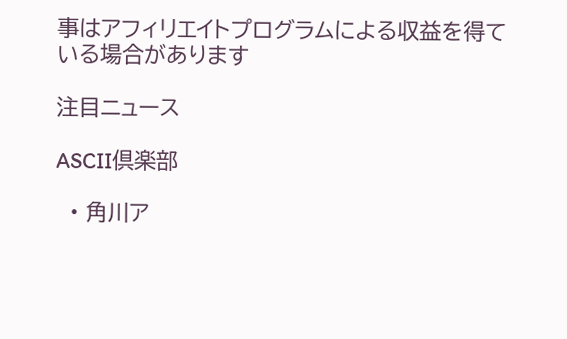事はアフィリエイトプログラムによる収益を得ている場合があります

注目ニュース

ASCII倶楽部

  • 角川ア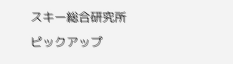スキー総合研究所
ピックアップ